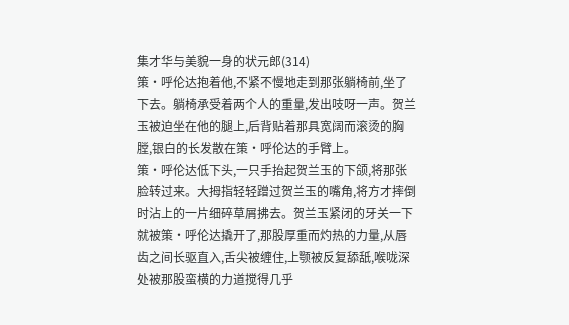集才华与美貌一身的状元郎(314)
策·呼伦达抱着他,不紧不慢地走到那张躺椅前,坐了下去。躺椅承受着两个人的重量,发出吱呀一声。贺兰玉被迫坐在他的腿上,后背贴着那具宽阔而滚烫的胸膛,银白的长发散在策·呼伦达的手臂上。
策·呼伦达低下头,一只手抬起贺兰玉的下颌,将那张脸转过来。大拇指轻轻蹭过贺兰玉的嘴角,将方才摔倒时沾上的一片细碎草屑拂去。贺兰玉紧闭的牙关一下就被策·呼伦达撬开了,那股厚重而灼热的力量,从唇齿之间长驱直入,舌尖被缠住,上颚被反复舔舐,喉咙深处被那股蛮横的力道搅得几乎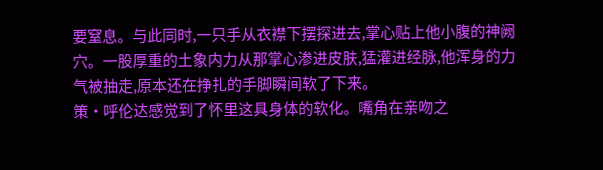要窒息。与此同时,一只手从衣襟下摆探进去,掌心贴上他小腹的神阙穴。一股厚重的土象内力从那掌心渗进皮肤,猛灌进经脉,他浑身的力气被抽走,原本还在挣扎的手脚瞬间软了下来。
策·呼伦达感觉到了怀里这具身体的软化。嘴角在亲吻之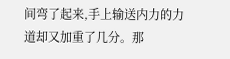间弯了起来,手上输送内力的力道却又加重了几分。那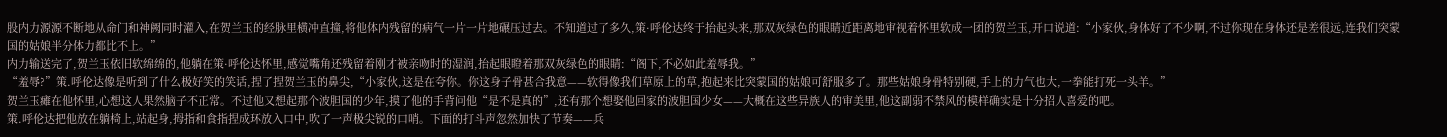股内力源源不断地从命门和神阙同时灌入,在贺兰玉的经脉里横冲直撞,将他体内残留的病气一片一片地碾压过去。不知道过了多久,策·呼伦达终于抬起头来,那双灰绿色的眼睛近距离地审视着怀里软成一团的贺兰玉,开口说道:“小家伙,身体好了不少啊,不过你现在身体还是差很远,连我们突蒙国的姑娘半分体力都比不上。”
内力输送完了,贺兰玉依旧软绵绵的,他躺在策·呼伦达怀里,感觉嘴角还残留着刚才被亲吻时的湿润,抬起眼瞪着那双灰绿色的眼睛:“阁下,不必如此羞辱我。”
“羞辱?”策.呼伦达像是听到了什么极好笑的笑话,捏了捏贺兰玉的鼻尖,“小家伙,这是在夸你。你这身子骨甚合我意——软得像我们草原上的草,抱起来比突蒙国的姑娘可舒服多了。那些姑娘身骨特别硬,手上的力气也大,一拳能打死一头羊。”
贺兰玉瘫在他怀里,心想这人果然脑子不正常。不过他又想起那个波胆国的少年,摸了他的手背问他“是不是真的”,还有那个想娶他回家的波胆国少女——大概在这些异族人的审美里,他这副弱不禁风的模样确实是十分招人喜爱的吧。
策.呼伦达把他放在躺椅上,站起身,拇指和食指捏成环放入口中,吹了一声极尖锐的口哨。下面的打斗声忽然加快了节奏——兵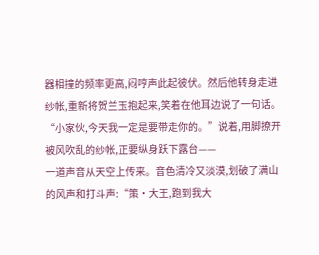器相撞的频率更高,闷哼声此起彼伏。然后他转身走进纱帐,重新将贺兰玉抱起来,笑着在他耳边说了一句话。
“小家伙,今天我一定是要带走你的。”说着,用脚撩开被风吹乱的纱帐,正要纵身跃下露台——
一道声音从天空上传来。音色清冷又淡漠,划破了满山的风声和打斗声:“策·大王,跑到我大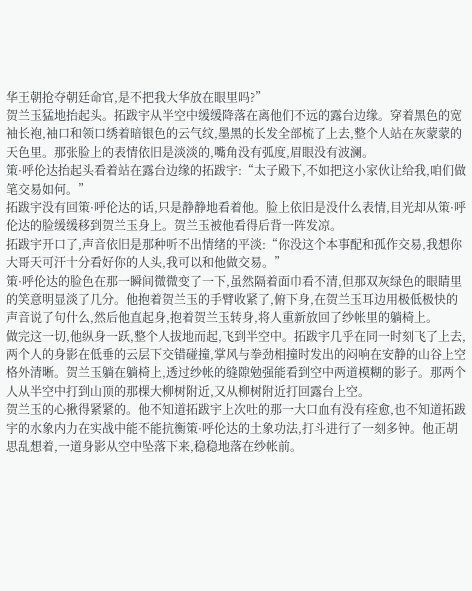华王朝抢夺朝廷命官,是不把我大华放在眼里吗?”
贺兰玉猛地抬起头。拓跋宇从半空中缓缓降落在离他们不远的露台边缘。穿着黑色的宽袖长袍,袖口和领口绣着暗银色的云气纹,墨黑的长发全部梳了上去,整个人站在灰蒙蒙的天色里。那张脸上的表情依旧是淡淡的,嘴角没有弧度,眉眼没有波澜。
策·呼伦达抬起头看着站在露台边缘的拓跋宇:“太子殿下,不如把这小家伙让给我,咱们做笔交易如何。”
拓跋宇没有回策·呼伦达的话,只是静静地看着他。脸上依旧是没什么表情,目光却从策·呼伦达的脸缓缓移到贺兰玉身上。贺兰玉被他看得后背一阵发凉。
拓跋宇开口了,声音依旧是那种听不出情绪的平淡:“你没这个本事配和孤作交易,我想你大哥天可汗十分看好你的人头,我可以和他做交易。”
策·呼伦达的脸色在那一瞬间微微变了一下,虽然隔着面巾看不清,但那双灰绿色的眼睛里的笑意明显淡了几分。他抱着贺兰玉的手臂收紧了,俯下身,在贺兰玉耳边用极低极快的声音说了句什么,然后他直起身,抱着贺兰玉转身,将人重新放回了纱帐里的躺椅上。
做完这一切,他纵身一跃,整个人拔地而起,飞到半空中。拓跋宇几乎在同一时刻飞了上去,两个人的身影在低垂的云层下交错碰撞,掌风与拳劲相撞时发出的闷响在安静的山谷上空格外清晰。贺兰玉躺在躺椅上,透过纱帐的缝隙勉强能看到空中两道模糊的影子。那两个人从半空中打到山顶的那棵大柳树附近,又从柳树附近打回露台上空。
贺兰玉的心揪得紧紧的。他不知道拓跋宇上次吐的那一大口血有没有痊愈,也不知道拓跋宇的水象内力在实战中能不能抗衡策·呼伦达的土象功法,打斗进行了一刻多钟。他正胡思乱想着,一道身影从空中坠落下来,稳稳地落在纱帐前。